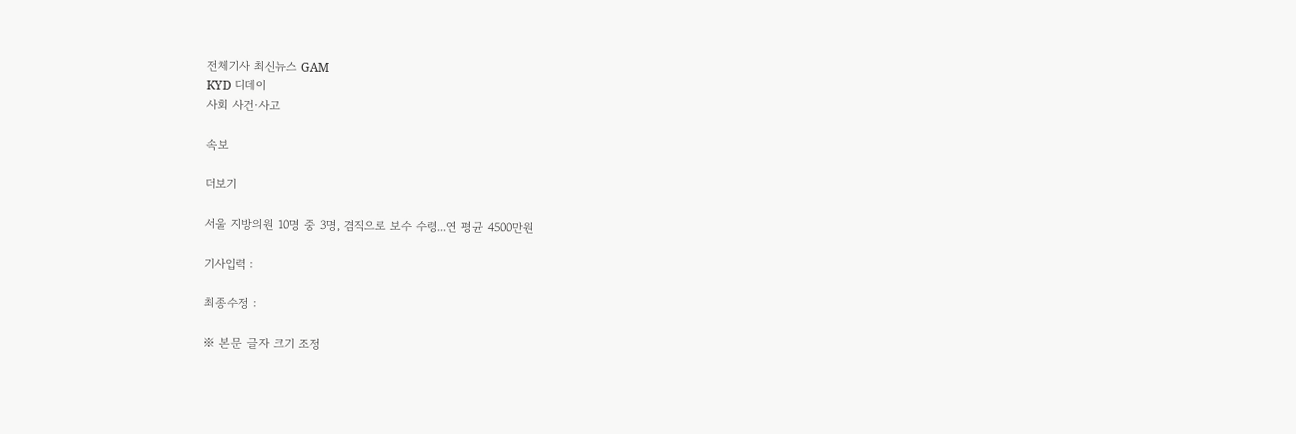전체기사 최신뉴스 GAM
KYD 디데이
사회 사건·사고

속보

더보기

서울 지방의원 10명 중 3명, 겸직으로 보수 수령...연 평균 4500만원

기사입력 :

최종수정 :

※ 본문 글자 크기 조정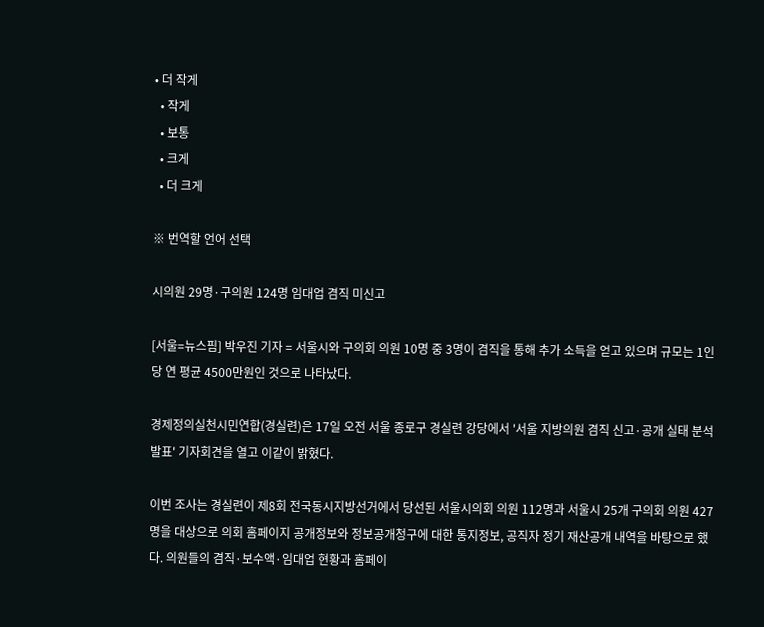• 더 작게
  • 작게
  • 보통
  • 크게
  • 더 크게

※ 번역할 언어 선택

시의원 29명·구의원 124명 임대업 겸직 미신고

[서울=뉴스핌] 박우진 기자 = 서울시와 구의회 의원 10명 중 3명이 겸직을 통해 추가 소득을 얻고 있으며 규모는 1인당 연 평균 4500만원인 것으로 나타났다.

경제정의실천시민연합(경실련)은 17일 오전 서울 종로구 경실련 강당에서 '서울 지방의원 겸직 신고·공개 실태 분석 발표' 기자회견을 열고 이같이 밝혔다.

이번 조사는 경실련이 제8회 전국동시지방선거에서 당선된 서울시의회 의원 112명과 서울시 25개 구의회 의원 427명을 대상으로 의회 홈페이지 공개정보와 정보공개청구에 대한 통지정보, 공직자 정기 재산공개 내역을 바탕으로 했다. 의원들의 겸직·보수액·임대업 현황과 홈페이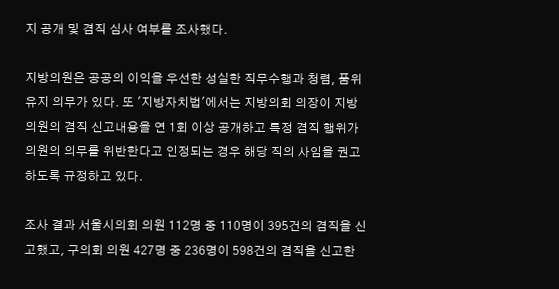지 공개 및 겸직 심사 여부를 조사했다.

지방의원은 공공의 이익을 우선한 성실한 직무수행과 청렴, 품위유지 의무가 있다. 또 '지방자치법'에서는 지방의회 의장이 지방의원의 겸직 신고내용을 연 1회 이상 공개하고 특정 겸직 행위가 의원의 의무를 위반한다고 인정되는 경우 해당 직의 사임을 권고하도록 규정하고 있다.

조사 결과 서울시의회 의원 112명 중 110명이 395건의 겸직을 신고했고, 구의회 의원 427명 중 236명이 598건의 겸직을 신고한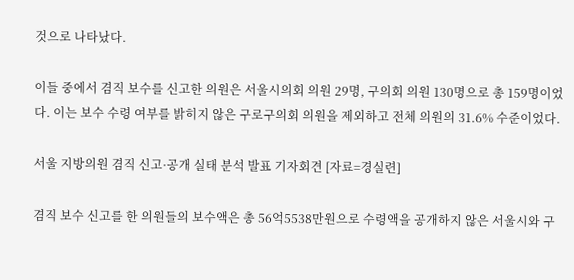것으로 나타났다.

이들 중에서 겸직 보수를 신고한 의원은 서울시의회 의원 29명, 구의회 의원 130명으로 총 159명이었다. 이는 보수 수령 여부를 밝히지 않은 구로구의회 의원을 제외하고 전체 의원의 31.6% 수준이었다.

서울 지방의원 겸직 신고·공개 실태 분석 발표 기자회견 [자료=경실련]

겸직 보수 신고를 한 의원들의 보수액은 총 56억5538만원으로 수령액을 공개하지 않은 서울시와 구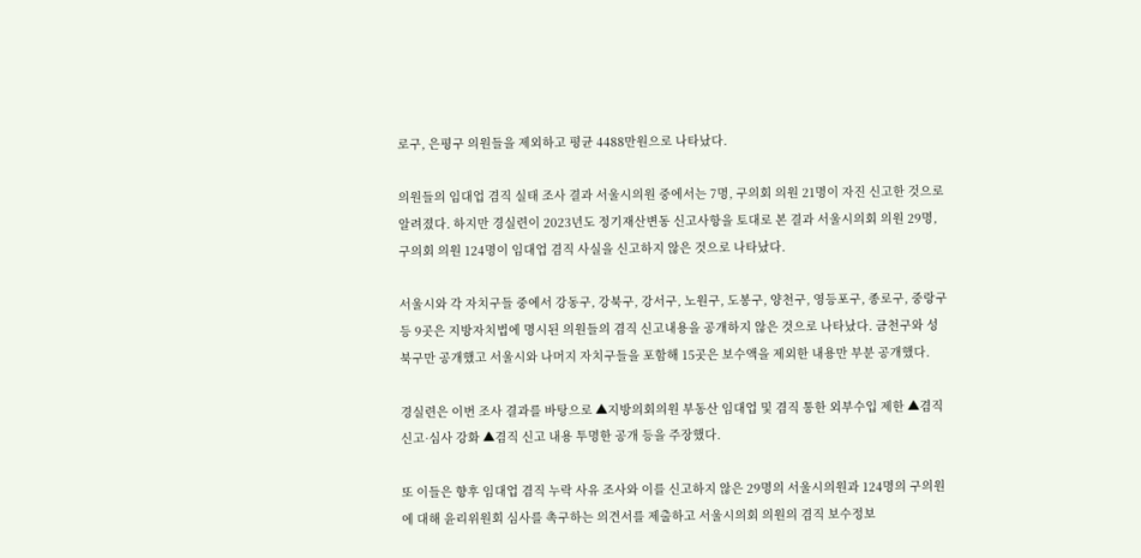로구, 은평구 의원들을 제외하고 평균 4488만원으로 나타났다.

의원들의 임대업 겸직 실태 조사 결과 서울시의원 중에서는 7명, 구의회 의원 21명이 자진 신고한 것으로 알려졌다. 하지만 경실련이 2023년도 정기재산변동 신고사항을 토대로 본 결과 서울시의회 의원 29명, 구의회 의원 124명이 임대업 겸직 사실을 신고하지 않은 것으로 나타났다.

서울시와 각 자치구들 중에서 강동구, 강북구, 강서구, 노원구, 도봉구, 양천구, 영등포구, 종로구, 중랑구 등 9곳은 지방자치법에 명시된 의원들의 겸직 신고내용을 공개하지 않은 것으로 나타났다. 금천구와 성북구만 공개했고 서울시와 나머지 자치구들을 포함해 15곳은 보수액을 제외한 내용만 부분 공개했다.

경실련은 이번 조사 결과를 바탕으로 ▲지방의회의원 부동산 임대업 및 겸직 통한 외부수입 제한 ▲겸직 신고·심사 강화 ▲겸직 신고 내용 투명한 공개 등을 주장했다.

또 이들은 향후 임대업 겸직 누락 사유 조사와 이를 신고하지 않은 29명의 서울시의원과 124명의 구의원에 대해 윤리위원회 심사를 촉구하는 의견서를 제출하고 서울시의회 의원의 겸직 보수정보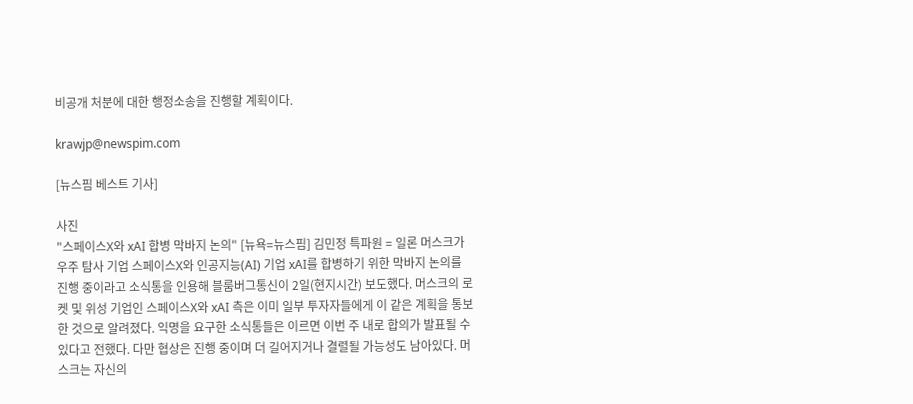비공개 처분에 대한 행정소송을 진행할 계획이다.

krawjp@newspim.com

[뉴스핌 베스트 기사]

사진
"스페이스X와 xAI 합병 막바지 논의" [뉴욕=뉴스핌] 김민정 특파원 = 일론 머스크가 우주 탐사 기업 스페이스X와 인공지능(AI) 기업 xAI를 합병하기 위한 막바지 논의를 진행 중이라고 소식통을 인용해 블룸버그통신이 2일(현지시간) 보도했다. 머스크의 로켓 및 위성 기업인 스페이스X와 xAI 측은 이미 일부 투자자들에게 이 같은 계획을 통보한 것으로 알려졌다. 익명을 요구한 소식통들은 이르면 이번 주 내로 합의가 발표될 수 있다고 전했다. 다만 협상은 진행 중이며 더 길어지거나 결렬될 가능성도 남아있다. 머스크는 자신의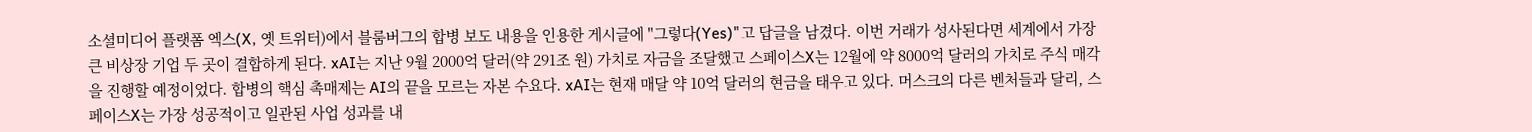소셜미디어 플랫폼 엑스(X, 옛 트위터)에서 블룸버그의 합병 보도 내용을 인용한 게시글에 "그렇다(Yes)"고 답글을 남겼다. 이번 거래가 성사된다면 세계에서 가장 큰 비상장 기업 두 곳이 결합하게 된다. xAI는 지난 9월 2000억 달러(약 291조 원) 가치로 자금을 조달했고 스페이스X는 12월에 약 8000억 달러의 가치로 주식 매각을 진행할 예정이었다. 합병의 핵심 촉매제는 AI의 끝을 모르는 자본 수요다. xAI는 현재 매달 약 10억 달러의 현금을 태우고 있다. 머스크의 다른 벤처들과 달리, 스페이스X는 가장 성공적이고 일관된 사업 성과를 내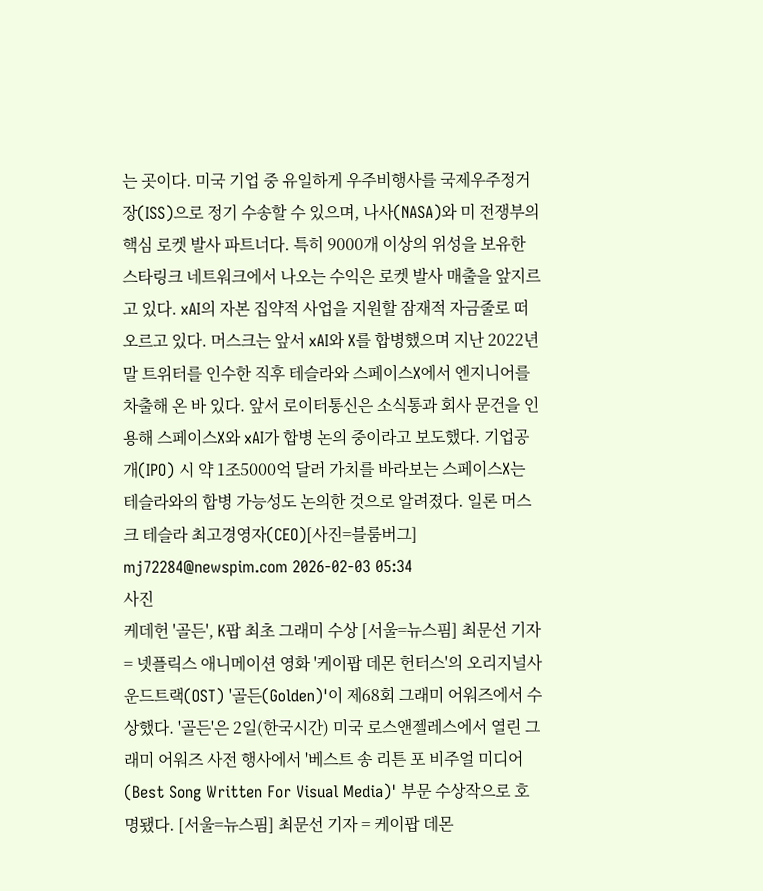는 곳이다. 미국 기업 중 유일하게 우주비행사를 국제우주정거장(ISS)으로 정기 수송할 수 있으며, 나사(NASA)와 미 전쟁부의 핵심 로켓 발사 파트너다. 특히 9000개 이상의 위성을 보유한 스타링크 네트워크에서 나오는 수익은 로켓 발사 매출을 앞지르고 있다. xAI의 자본 집약적 사업을 지원할 잠재적 자금줄로 떠오르고 있다. 머스크는 앞서 xAI와 X를 합병했으며 지난 2022년 말 트위터를 인수한 직후 테슬라와 스페이스X에서 엔지니어를 차출해 온 바 있다. 앞서 로이터통신은 소식통과 회사 문건을 인용해 스페이스X와 xAI가 합병 논의 중이라고 보도했다. 기업공개(IPO) 시 약 1조5000억 달러 가치를 바라보는 스페이스X는 테슬라와의 합병 가능성도 논의한 것으로 알려졌다. 일론 머스크 테슬라 최고경영자(CEO)[사진=블룸버그] mj72284@newspim.com 2026-02-03 05:34
사진
케데헌 '골든', K팝 최초 그래미 수상 [서울=뉴스핌] 최문선 기자 = 넷플릭스 애니메이션 영화 '케이팝 데몬 헌터스'의 오리지널사운드트랙(OST) '골든(Golden)'이 제68회 그래미 어워즈에서 수상했다. '골든'은 2일(한국시간) 미국 로스앤젤레스에서 열린 그래미 어워즈 사전 행사에서 '베스트 송 리튼 포 비주얼 미디어(Best Song Written For Visual Media)' 부문 수상작으로 호명됐다. [서울=뉴스핌] 최문선 기자 = 케이팝 데몬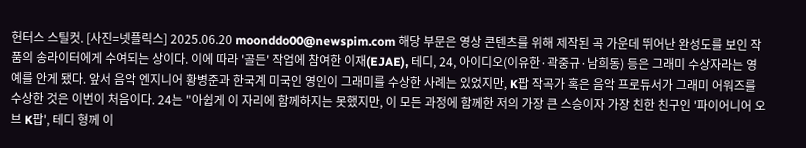헌터스 스틸컷. [사진=넷플릭스] 2025.06.20 moonddo00@newspim.com 해당 부문은 영상 콘텐츠를 위해 제작된 곡 가운데 뛰어난 완성도를 보인 작품의 송라이터에게 수여되는 상이다. 이에 따라 '골든' 작업에 참여한 이재(EJAE), 테디, 24, 아이디오(이유한·곽중규·남희동) 등은 그래미 수상자라는 영예를 안게 됐다. 앞서 음악 엔지니어 황병준과 한국계 미국인 영인이 그래미를 수상한 사례는 있었지만, K팝 작곡가 혹은 음악 프로듀서가 그래미 어워즈를 수상한 것은 이번이 처음이다. 24는 "아쉽게 이 자리에 함께하지는 못했지만, 이 모든 과정에 함께한 저의 가장 큰 스승이자 가장 친한 친구인 '파이어니어 오브 K팝', 테디 형께 이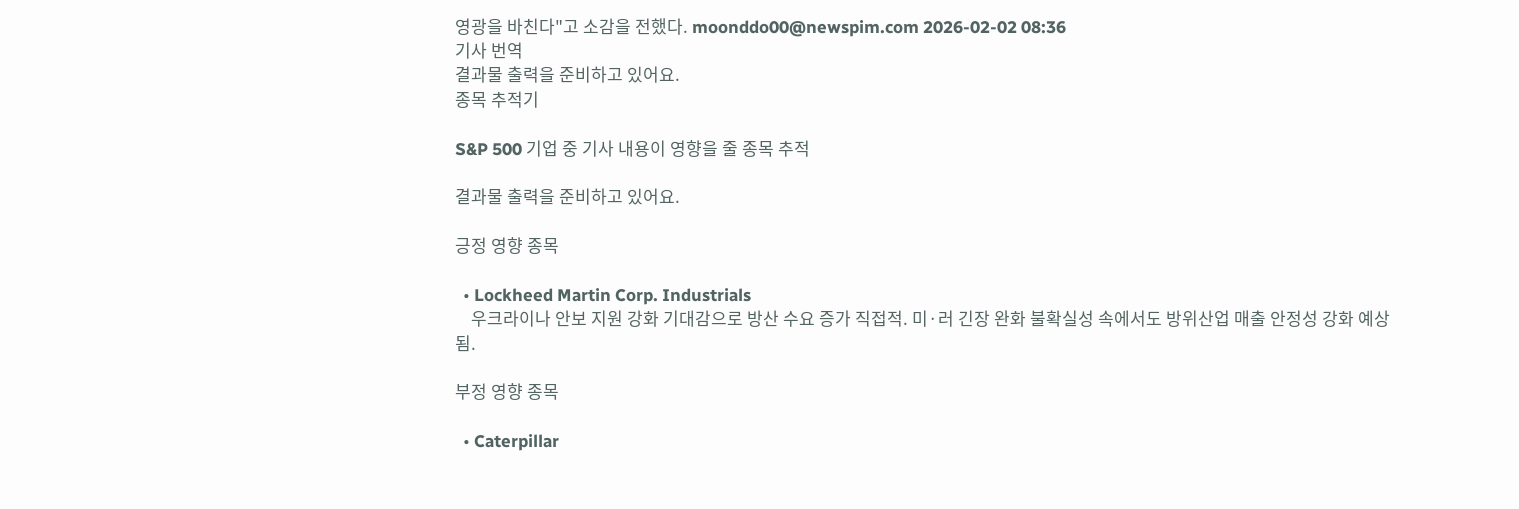영광을 바친다"고 소감을 전했다. moonddo00@newspim.com 2026-02-02 08:36
기사 번역
결과물 출력을 준비하고 있어요.
종목 추적기

S&P 500 기업 중 기사 내용이 영향을 줄 종목 추적

결과물 출력을 준비하고 있어요.

긍정 영향 종목

  • Lockheed Martin Corp. Industrials
    우크라이나 안보 지원 강화 기대감으로 방산 수요 증가 직접적. 미·러 긴장 완화 불확실성 속에서도 방위산업 매출 안정성 강화 예상됨.

부정 영향 종목

  • Caterpillar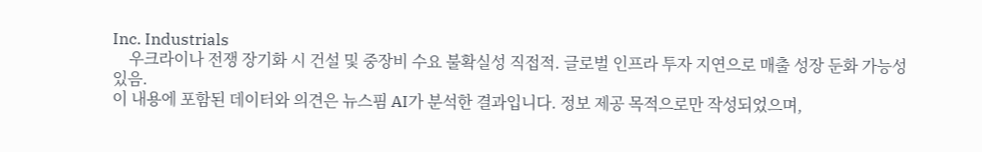Inc. Industrials
    우크라이나 전쟁 장기화 시 건설 및 중장비 수요 불확실성 직접적. 글로벌 인프라 투자 지연으로 매출 성장 둔화 가능성 있음.
이 내용에 포함된 데이터와 의견은 뉴스핌 AI가 분석한 결과입니다. 정보 제공 목적으로만 작성되었으며,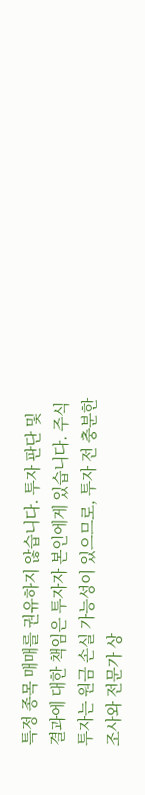특정 종목 매매를 권유하지 않습니다. 투자 판단 및 결과에 대한 책임은 투자자 본인에게 있습니다. 주식 투자는 원금 손실 가능성이 있으므로, 투자 전 충분한 조사와 전문가 상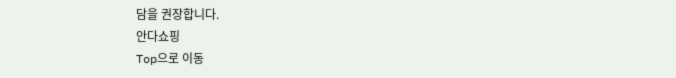담을 권장합니다.
안다쇼핑
Top으로 이동